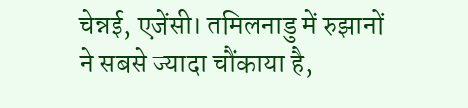चेन्नई, एजेंसी। तमिलनाडु में रुझानों ने सबसे ज्यादा चौंकाया है,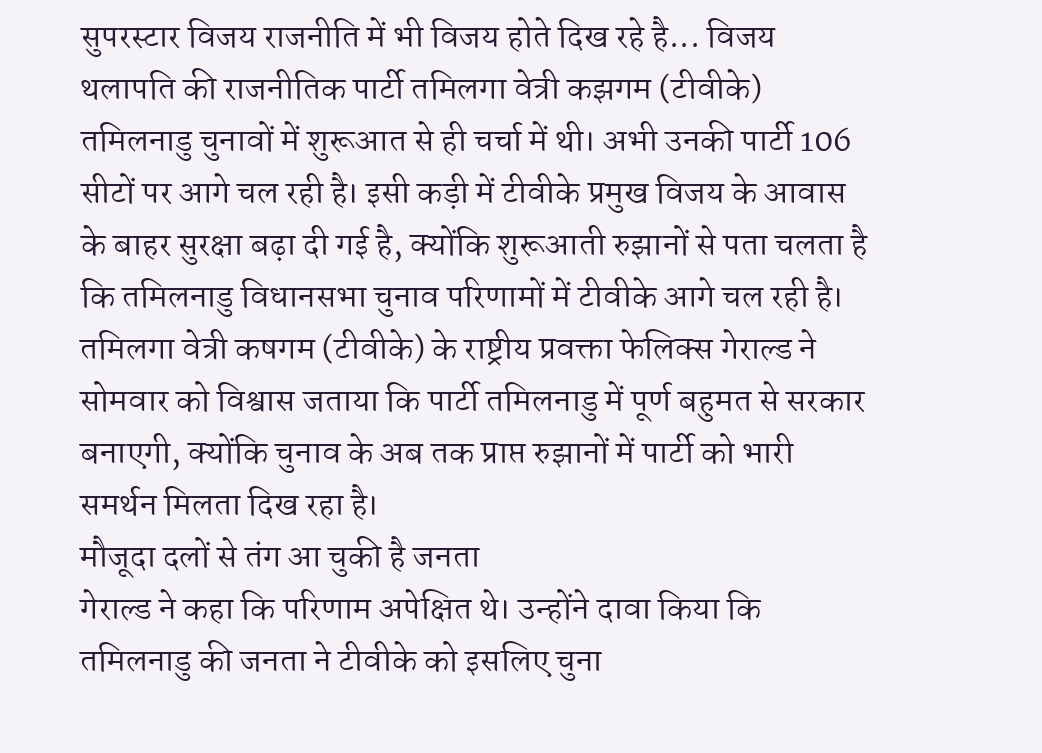सुपरस्टार विजय राजनीति में भी विजय होते दिख रहे है... विजय थलापति की राजनीतिक पार्टी तमिलगा वेत्री कझगम (टीवीके) तमिलनाडु चुनावों में शुरूआत से ही चर्चा में थी। अभी उनकी पार्टी 106 सीटों पर आगे चल रही है। इसी कड़ी में टीवीके प्रमुख विजय के आवास के बाहर सुरक्षा बढ़ा दी गई है, क्योंकि शुरूआती रुझानों से पता चलता है कि तमिलनाडु विधानसभा चुनाव परिणामों में टीवीके आगे चल रही है। तमिलगा वेत्री कषगम (टीवीके) के राष्ट्रीय प्रवक्ता फेलिक्स गेराल्ड ने सोमवार को विश्वास जताया कि पार्टी तमिलनाडु में पूर्ण बहुमत से सरकार बनाएगी, क्योंकि चुनाव के अब तक प्राप्त रुझानों में पार्टी को भारी समर्थन मिलता दिख रहा है।
मौजूदा दलों से तंग आ चुकी है जनता
गेराल्ड ने कहा कि परिणाम अपेक्षित थे। उन्होंने दावा किया कि तमिलनाडु की जनता ने टीवीके को इसलिए चुना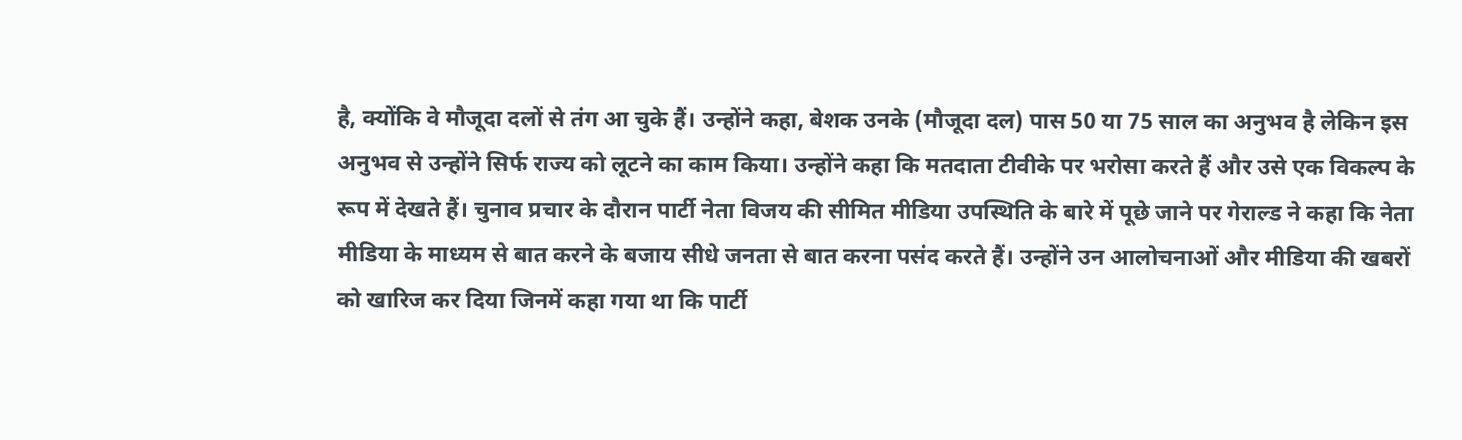है, क्योंकि वे मौजूदा दलों से तंग आ चुके हैं। उन्होंने कहा, बेशक उनके (मौजूदा दल) पास 50 या 75 साल का अनुभव है लेकिन इस अनुभव से उन्होंने सिर्फ राज्य को लूटने का काम किया। उन्होंने कहा कि मतदाता टीवीके पर भरोसा करते हैं और उसे एक विकल्प के रूप में देखते हैं। चुनाव प्रचार के दौरान पार्टी नेता विजय की सीमित मीडिया उपस्थिति के बारे में पूछे जाने पर गेराल्ड ने कहा कि नेता मीडिया के माध्यम से बात करने के बजाय सीधे जनता से बात करना पसंद करते हैं। उन्होंने उन आलोचनाओं और मीडिया की खबरों को खारिज कर दिया जिनमें कहा गया था कि पार्टी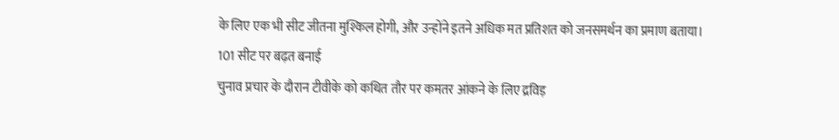के लिए एक भी सीट जीतना मुश्किल होगी, और उन्होंने इतने अधिक मत प्रतिशत को जनसमर्थन का प्रमाण बताया।
101 सीट पर बढ़त बनाई
चुनाव प्रचार के दौरान टीवीके को कथित तौर पर कमतर आंकने के लिए द्रविड़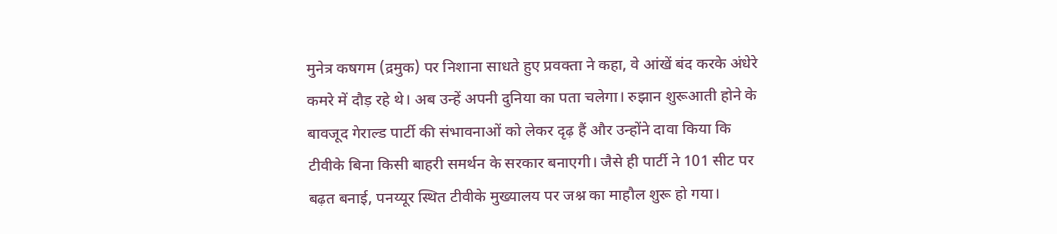मुनेत्र कषगम (द्रमुक) पर निशाना साधते हुए प्रवक्ता ने कहा, वे आंखें बंद करके अंधेरे कमरे में दौड़ रहे थे। अब उन्हें अपनी दुनिया का पता चलेगा। रुझान शुरूआती होने के बावजूद गेराल्ड पार्टी की संभावनाओं को लेकर दृढ़ हैं और उन्होंने दावा किया कि टीवीके बिना किसी बाहरी समर्थन के सरकार बनाएगी। जैसे ही पार्टी ने 101 सीट पर बढ़त बनाई, पनय्यूर स्थित टीवीके मुख्यालय पर जश्न का माहौल शुरू हो गया।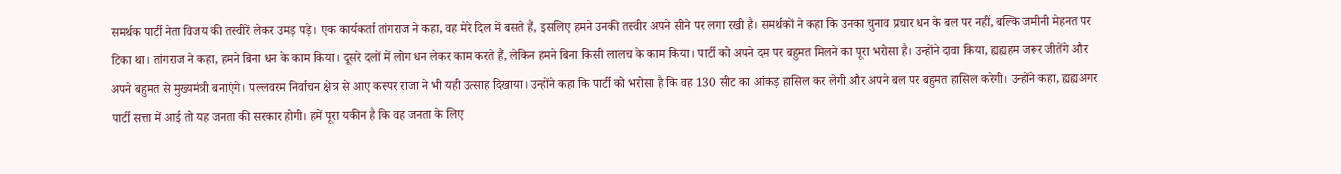समर्थक पार्टी नेता विजय की तस्वीरें लेकर उमड़ पड़े। एक कार्यकर्ता तांगराज ने कहा, वह मेरे दिल में बसते हैं, इसलिए हमने उनकी तस्वीर अपने सीने पर लगा रखी है। समर्थकों ने कहा कि उनका चुनाव प्रचार धन के बल पर नहीं, बल्कि जमीनी मेहनत पर टिका था। तांगराज ने कहा, हमने बिना धन के काम किया। दूसरे दलों में लोग धन लेकर काम करते हैं, लेकिन हमने बिना किसी लालच के काम किया। पार्टी को अपने दम पर बहुमत मिलने का पूरा भरोसा है। उन्होंने दावा किया, ह्यह्यहम जरूर जीतेंगे और अपने बहुमत से मुख्यमंत्री बनाएंगे। पल्लवरम निर्वाचन क्षेत्र से आए कस्पर राजा ने भी यही उत्साह दिखाया। उन्होंने कहा कि पार्टी को भरोसा है कि वह 130 सीट का आंकड़ हासिल कर लेगी और अपने बल पर बहुमत हासिल करेगी। उन्होंने कहा, ह्यह्यअगर पार्टी सत्ता में आई तो यह जनता की सरकार होगी। हमें पूरा यकीन है कि वह जनता के लिए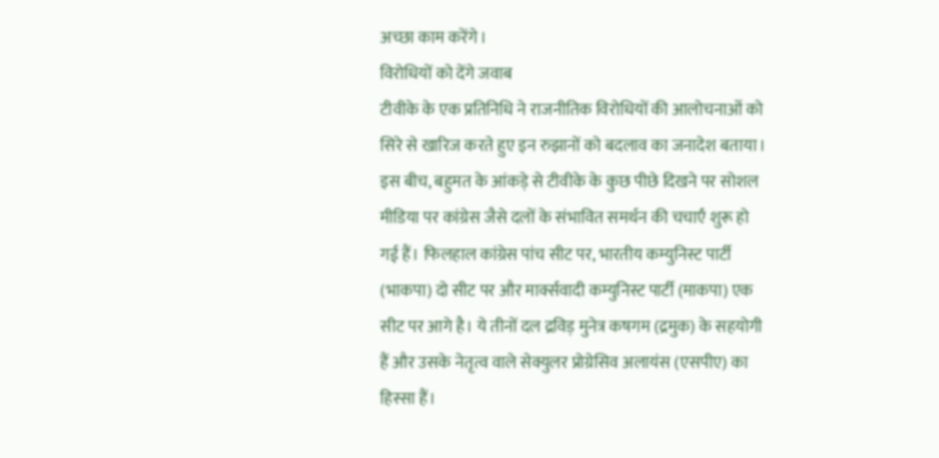अच्छा काम करेंगे।
विरोधियों को देंगे जवाब
टीवीके के एक प्रतिनिधि ने राजनीतिक विरोधियों की आलोचनाओं को सिरे से खारिज करते हुए इन रुझानों को बदलाव का जनादेश बताया। इस बीच, बहुमत के आंकड़े से टीवीके के कुछ पीछे दिखने पर सोशल मीडिया पर कांग्रेस जैसे दलों के संभावित समर्थन की चचार्एं शुरू हो गई हैं। फिलहाल कांग्रेस पांच सीट पर, भारतीय कम्युनिस्ट पार्टी (भाकपा) दो सीट पर और मार्क्सवादी कम्युनिस्ट पार्टी (माकपा) एक सीट पर आगे है। ये तीनों दल द्रविड़ मुनेत्र कषगम (द्रमुक) के सहयोगी हैं और उसके नेतृत्व वाले सेक्युलर प्रोग्रेसिव अलायंस (एसपीए) का हिस्सा हैं।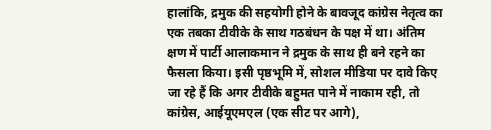हालांकि, द्रमुक की सहयोगी होने के बावजूद कांग्रेस नेतृत्व का एक तबका टीवीके के साथ गठबंधन के पक्ष में था। अंतिम क्षण में पार्टी आलाकमान ने द्रमुक के साथ ही बने रहने का फैसला किया। इसी पृष्ठभूमि में, सोशल मीडिया पर दावे किए जा रहे हैं कि अगर टीवीके बहुमत पाने में नाकाम रही, तो कांग्रेस, आईयूएमएल (एक सीट पर आगे),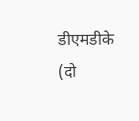डीएमडीके (दो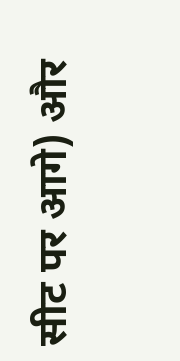सीट पर आगे) और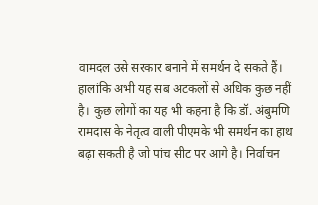वामदल उसे सरकार बनाने में समर्थन दे सकते हैं। हालांकि अभी यह सब अटकलों से अधिक कुछ नहीं है। कुछ लोगों का यह भी कहना है कि डॉ. अंबुमणि रामदास के नेतृत्व वाली पीएमके भी समर्थन का हाथ बढ़ा सकती है जो पांच सीट पर आगे है। निर्वाचन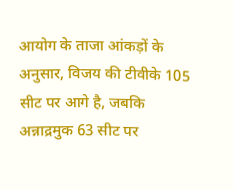आयोग के ताजा आंकड़ों के अनुसार, विजय की टीवीके 105 सीट पर आगे है, जबकि अन्नाद्रमुक 63 सीट पर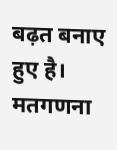बढ़त बनाए हुए है। मतगणना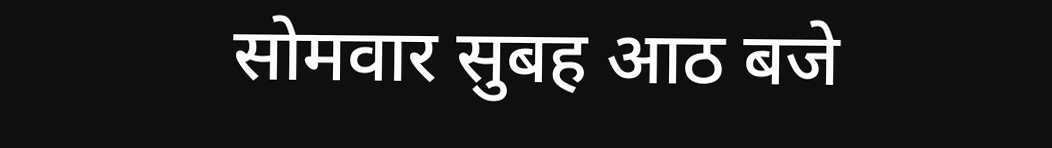सोमवार सुबह आठ बजे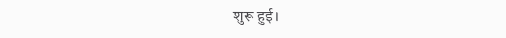शुरू हुई।